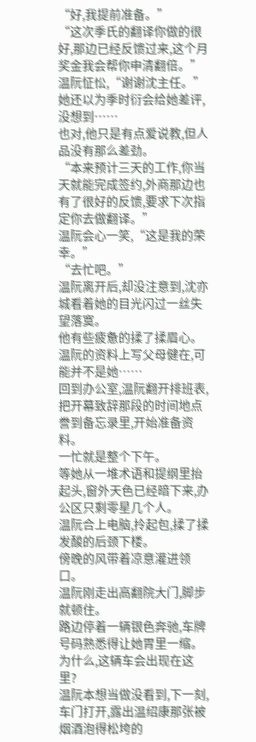“好,我提前准备。”
“这次季氏的翻译你做的很好,那边已经反馈过来,这个月奖金我会帮你申清翻倍。”
温阮怔忪,“谢谢沈主任。”
她还以为季时衍会给她差评,没想到……
也对,他只是有点爱说教,但人品没有那么差劲。
“本来预计三天的工作,你当天就能完成签约,外商那边也有了很好的反馈,要求下次指定你去做翻译。”
温阮会心一笑,“这是我的荣幸。”
“去忙吧。”
温阮离开后,却没注意到,沈亦城看着她的目光闪过一丝失望落寞。
他有些疲惫的揉了揉眉心。
温阮的资料上写父母健在,可能并不是她……
回到办公室,温阮翻开排班表,把开幕致辞那段的时间地点誊到备忘录里,开始准备资料。
一忙就是整个下午。
等她从一堆术语和提纲里抬起头,窗外天色已经暗下来,办公区只剩零星几个人。
温阮合上电脑,拎起包,揉了揉发酸的后颈下楼。
傍晚的风带着凉意灌进领口。
温阮刚走出高翻院大门,脚步就顿住。
路边停着一辆银色奔驰,车牌号码熟悉得让她胃里一缩。
为什么,这辆车会出现在这里?
温阮本想当做没看到,下一刻,车门打开,露出温绍康那张被烟酒泡得松垮的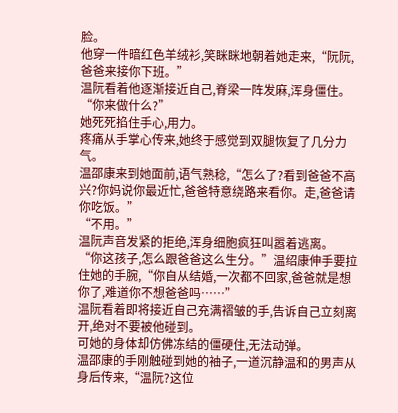脸。
他穿一件暗红色羊绒衫,笑眯眯地朝着她走来,“阮阮,爸爸来接你下班。”
温阮看着他逐渐接近自己,脊梁一阵发麻,浑身僵住。
“你来做什么?”
她死死掐住手心,用力。
疼痛从手掌心传来,她终于感觉到双腿恢复了几分力气。
温邵康来到她面前,语气熟稔,“怎么了?看到爸爸不高兴?你妈说你最近忙,爸爸特意绕路来看你。走,爸爸请你吃饭。”
“不用。”
温阮声音发紧的拒绝,浑身细胞疯狂叫嚣着逃离。
“你这孩子,怎么跟爸爸这么生分。”温绍康伸手要拉住她的手腕,“你自从结婚,一次都不回家,爸爸就是想你了,难道你不想爸爸吗……”
温阮看着即将接近自己充满褶皱的手,告诉自己立刻离开,绝对不要被他碰到。
可她的身体却仿佛冻结的僵硬住,无法动弹。
温邵康的手刚触碰到她的袖子,一道沉静温和的男声从身后传来,“温阮?这位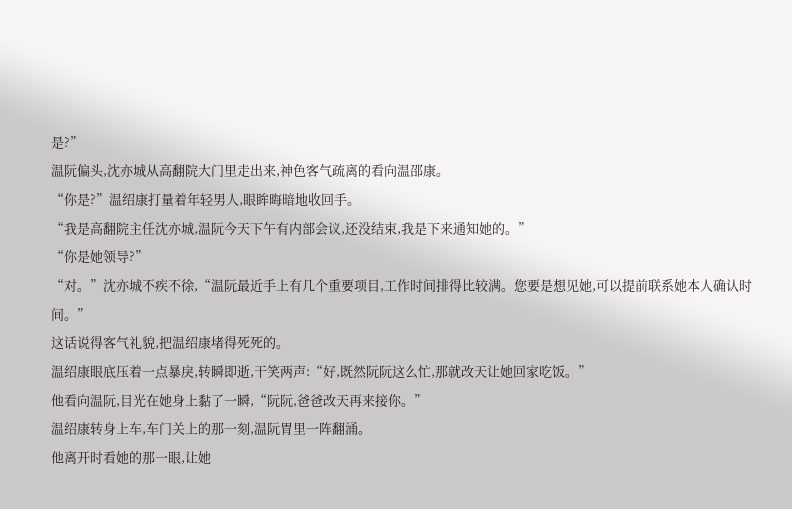是?”
温阮偏头,沈亦城从高翻院大门里走出来,神色客气疏离的看向温邵康。
“你是?”温绍康打量着年轻男人,眼眸晦暗地收回手。
“我是高翻院主任沈亦城,温阮今天下午有内部会议,还没结束,我是下来通知她的。”
“你是她领导?”
“对。”沈亦城不疾不徐,“温阮最近手上有几个重要项目,工作时间排得比较满。您要是想见她,可以提前联系她本人确认时间。”
这话说得客气礼貌,把温绍康堵得死死的。
温绍康眼底压着一点暴戾,转瞬即逝,干笑两声:“好,既然阮阮这么忙,那就改天让她回家吃饭。”
他看向温阮,目光在她身上黏了一瞬,“阮阮,爸爸改天再来接你。”
温绍康转身上车,车门关上的那一刻,温阮胃里一阵翻涌。
他离开时看她的那一眼,让她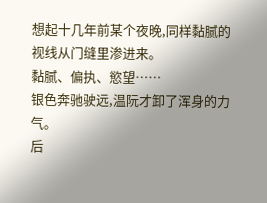想起十几年前某个夜晚,同样黏腻的视线从门缝里渗进来。
黏腻、偏执、慾望……
银色奔驰驶远,温阮才卸了浑身的力气。
后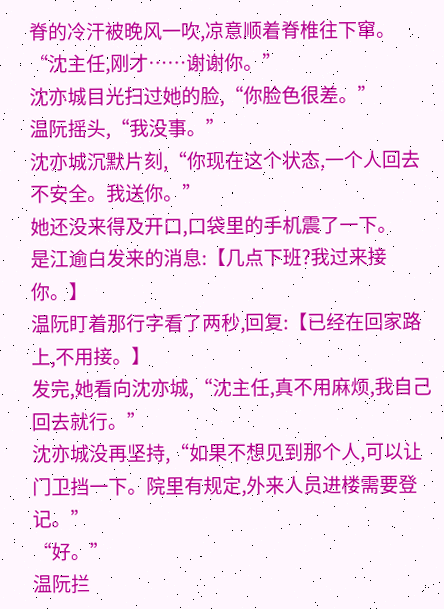脊的冷汗被晚风一吹,凉意顺着脊椎往下窜。
“沈主任,刚才……谢谢你。”
沈亦城目光扫过她的脸,“你脸色很差。”
温阮摇头,“我没事。”
沈亦城沉默片刻,“你现在这个状态,一个人回去不安全。我送你。”
她还没来得及开口,口袋里的手机震了一下。
是江逾白发来的消息:【几点下班?我过来接你。】
温阮盯着那行字看了两秒,回复:【已经在回家路上,不用接。】
发完,她看向沈亦城,“沈主任,真不用麻烦,我自己回去就行。”
沈亦城没再坚持,“如果不想见到那个人,可以让门卫挡一下。院里有规定,外来人员进楼需要登记。”
“好。”
温阮拦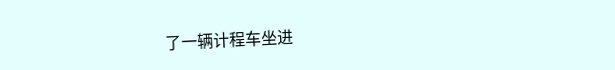了一辆计程车坐进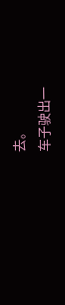去。
车子驶出一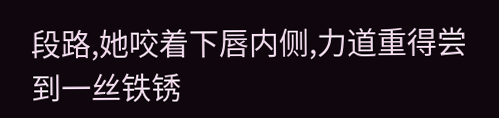段路,她咬着下唇内侧,力道重得尝到一丝铁锈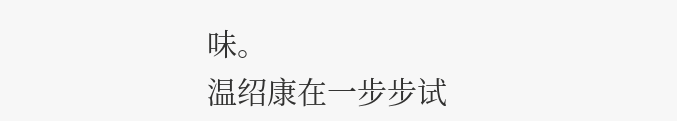味。
温绍康在一步步试